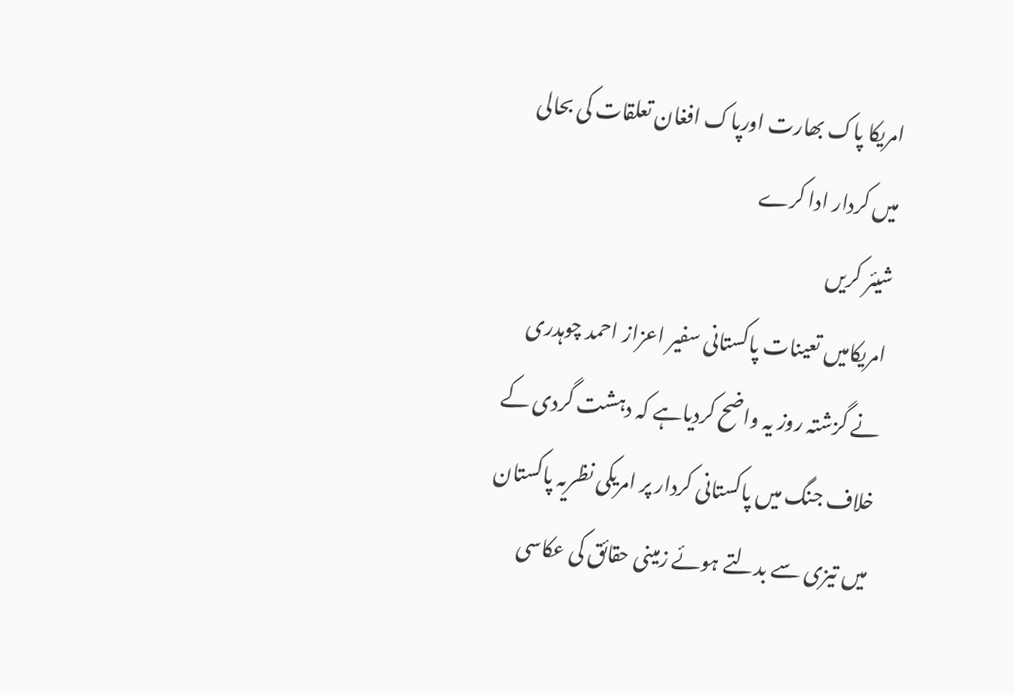امریکا پاک بھارت اورپاک افغان تعلقات کی بحالی میں کردار ادا کرے
شیئر کریں
امریکامیں تعینات پاکستانی سفیر اعزاز احمد چوہدری نے گزشتہ روز یہ واضح کردیاہے کہ دہشت گردی کے خلاف جنگ میں پاکستانی کردار پر امریکی نظریہ پاکستان میں تیزی سے بدلتے ہوئے زمینی حقائق کی عکاسی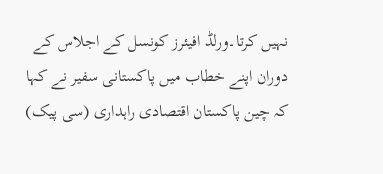نہیں کرتا۔ورلڈ افیئرز کونسل کے اجلاس کے دوران اپنے خطاب میں پاکستانی سفیر نے کہا کہ چین پاکستان اقتصادی راہداری (سی پیک)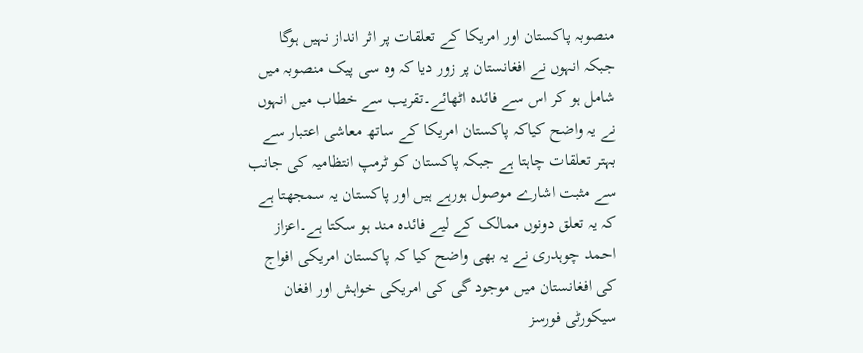منصوبہ پاکستان اور امریکا کے تعلقات پر اثر انداز نہیں ہوگا جبکہ انہوں نے افغانستان پر زور دیا کہ وہ سی پیک منصوبہ میں شامل ہو کر اس سے فائدہ اٹھائے۔تقریب سے خطاب میں انہوں نے یہ واضح کیاکہ پاکستان امریکا کے ساتھ معاشی اعتبار سے بہتر تعلقات چاہتا ہے جبکہ پاکستان کو ٹرمپ انتظامیہ کی جانب سے مثبت اشارے موصول ہورہے ہیں اور پاکستان یہ سمجھتا ہے کہ یہ تعلق دونوں ممالک کے لیے فائدہ مند ہو سکتا ہے۔اعزاز احمد چوہدری نے یہ بھی واضح کیا کہ پاکستان امریکی افواج کی افغانستان میں موجود گی کی امریکی خواہش اور افغان سیکورٹی فورسز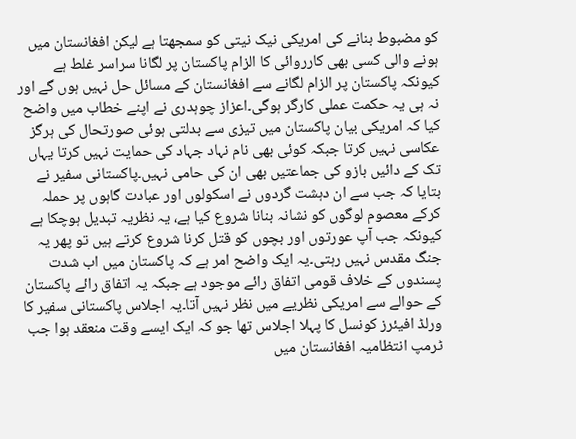کو مضبوط بنانے کی امریکی نیک نیتی کو سمجھتا ہے لیکن افغانستان میں ہونے والی کسی بھی کارروائی کا الزام پاکستان پر لگانا سراسر غلط ہے کیونکہ پاکستان پر الزام لگانے سے افغانستان کے مسائل حل نہیں ہوں گے اور نہ ہی یہ حکمت عملی کارگر ہوگی۔اعزاز چوہدری نے اپنے خطاب میں واضح کیا کہ امریکی بیان پاکستان میں تیزی سے بدلتی ہوئی صورتحال کی ہرگز عکاسی نہیں کرتا جبکہ کوئی بھی نام نہاد جہاد کی حمایت نہیں کرتا یہاں تک کے دائیں بازو کی جماعتیں بھی ان کی حامی نہیں۔پاکستانی سفیر نے بتایا کہ جب سے ان دہشت گردوں نے اسکولوں اور عبادت گاہوں پر حملہ کرکے معصوم لوگوں کو نشانہ بنانا شروع کیا ہے، یہ نظریہ تبدیل ہوچکا ہے کیونکہ جب آپ عورتوں اور بچوں کو قتل کرنا شروع کرتے ہیں تو پھر یہ جنگ مقدس نہیں رہتی۔یہ ایک واضح امر ہے کہ پاکستان میں اب شدت پسندوں کے خلاف قومی اتفاق رائے موجود ہے جبکہ یہ اتفاق رائے پاکستان کے حوالے سے امریکی نظریے میں نظر نہیں آتا۔یہ اجلاس پاکستانی سفیر کا ورلڈ افیئرز کونسل کا پہلا اجلاس تھا جو کہ ایک ایسے وقت منعقد ہوا جب ٹرمپ انتظامیہ افغانستان میں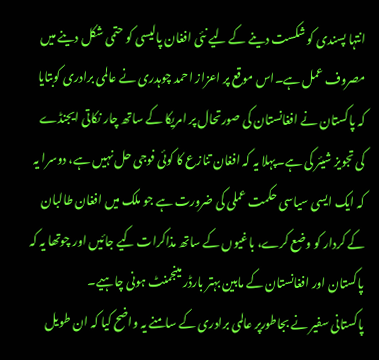انتہا پسندی کو شکست دینے کے لیے نئی افغان پالیسی کو حتمی شکل دینے میں مصروف عمل ہے۔اس موقع پر اعزاز احمد چوہدری نے عالمی برادری کوبتایا کہ پاکستان نے افغانستان کی صورتحال پر امریکا کے ساتھ چار نکاتی ایجنڈے کی تجویز شیئر کی ہے۔پہلا یہ کہ افغان تنازع کا کوئی فوجی حل نہیں ہے، دوسرا یہ کہ ایک ایسی سیاسی حکمت عملی کی ضرورت ہے جو ملک میں افغان طالبان کے کردار کو وضع کرے، باغیوں کے ساتھ مذاکرات کیے جائیں اور چوتھا یہ کہ پاکستان اور افغانستان کے مابین بہتر بارڈر مینجمنٹ ہونی چاہیے۔
پاکستانی سفیر نے بجاطورپر عالمی برادری کے سامنے یہ واضح کیا کہ ان طویل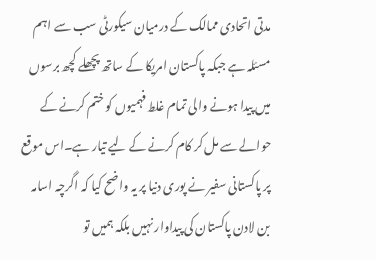مدتی اتحادی ممالک کے درمیان سیکورٹی سب سے اہم مسئلہ ہے جبکہ پاکستان امریکا کے ساتھ پچھلے کچھ برسوں میں پیدا ہونے والی تمام غلط فہمیوں کو ختم کرنے کے حوالے سے مل کر کام کرنے کے لیے تیار ہے۔اس موقع پر پاکستانی سفیر نے پوری دنیا پر یہ واضح کیا کہ اگرچہ اسامہ بن لادن پاکستان کی پیداوار نہیں بلکہ ہمیں تو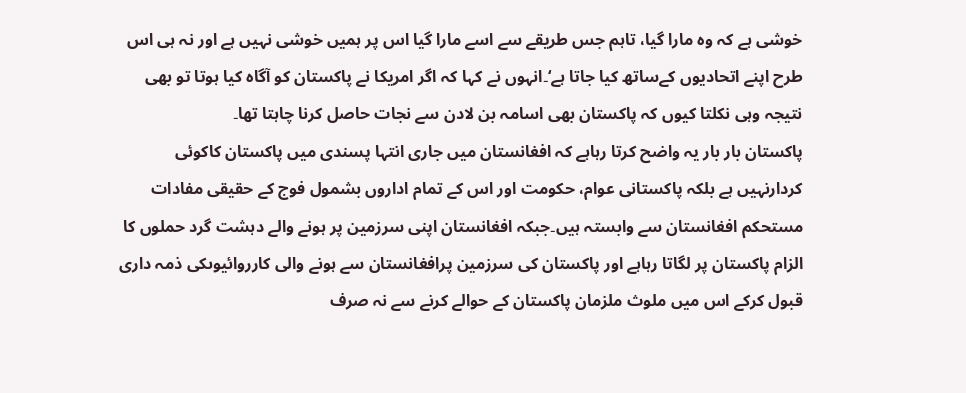خوشی ہے کہ وہ مارا گیا، تاہم جس طریقے سے اسے مارا گیا اس پر ہمیں خوشی نہیں ہے اور نہ ہی اس طرح اپنے اتحادیوں کےساتھ کیا جاتا ہے‘۔انہوں نے کہا کہ اگر امریکا نے پاکستان کو آگاہ کیا ہوتا تو بھی نتیجہ وہی نکلتا کیوں کہ پاکستان بھی اسامہ بن لادن سے نجات حاصل کرنا چاہتا تھا۔
پاکستان بار بار یہ واضح کرتا رہاہے کہ افغانستان میں جاری انتہا پسندی میں پاکستان کاکوئی کردارنہیں ہے بلکہ پاکستانی عوام، حکومت اور اس کے تمام اداروں بشمول فوج کے حقیقی مفادات مستحکم افغانستان سے وابستہ ہیں۔جبکہ افغانستان اپنی سرزمین پر ہونے والے دہشت گرد حملوں کا الزام پاکستان پر لگاتا رہاہے اور پاکستان کی سرزمین پرافغانستان سے ہونے والی کارروائیوںکی ذمہ داری قبول کرکے اس میں ملوث ملزمان پاکستان کے حوالے کرنے سے نہ صرف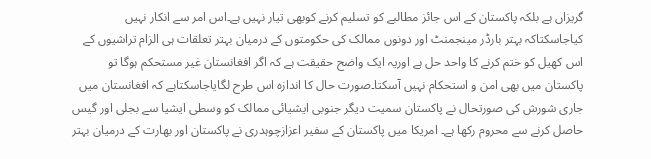گریزاں ہے بلکہ پاکستان کے اس جائز مطالبے کو تسلیم کرنے کوبھی تیار نہیں ہے۔اس امر سے انکار نہیں کیاجاسکتاکہ بہتر بارڈر مینجمنٹ اور دونوں ممالک کی حکومتوں کے درمیان بہتر تعلقات ہی الزام تراشیوں کے اس کھیل کو ختم کرنے کا واحد حل ہے اوریہ ایک واضح حقیقت ہے کہ اگر افغانستان غیر مستحکم ہوگا تو پاکستان میں بھی امن و استحکام نہیں آسکتا۔صورت حال کا اندازہ اس طرح لگایاجاسکتاہے کہ افغانستان میں جاری شورش کی صورتحال نے پاکستان سمیت دیگر جنوبی ایشیائی ممالک کو وسطی ایشیا سے بجلی اور گیس حاصل کرنے سے محروم رکھا ہے۔ امریکا میں پاکستان کے سفیر اعزازچوہدری نے پاکستان اور بھارت کے درمیان بہتر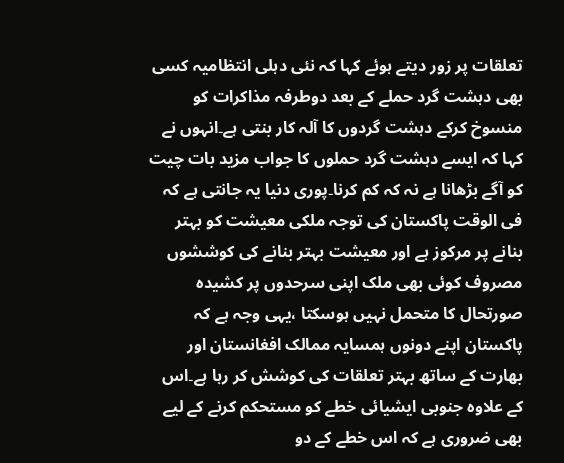تعلقات پر زور دیتے ہوئے کہا کہ نئی دہلی انتظامیہ کسی بھی دہشت گرد حملے کے بعد دوطرفہ مذاکرات کو منسوخ کرکے دہشت گردوں کا آلہ کار بنتی ہے۔انہوں نے کہا کہ ایسے دہشت گرد حملوں کا جواب مزید بات چیت کو آگے بڑھانا ہے نہ کہ کم کرنا۔پوری دنیا یہ جانتی ہے کہ فی الوقت پاکستان کی توجہ ملکی معیشت کو بہتر بنانے پر مرکوز ہے اور معیشت بہتر بنانے کی کوششوں مصروف کوئی بھی ملک اپنی سرحدوں پر کشیدہ صورتحال کا متحمل نہیں ہوسکتا ،یہی وجہ ہے کہ پاکستان اپنے دونوں ہمسایہ ممالک افغانستان اور بھارت کے ساتھ بہتر تعلقات کی کوشش کر رہا ہے۔اس کے علاوہ جنوبی ایشیائی خطے کو مستحکم کرنے کے لیے بھی ضروری ہے کہ اس خطے کے دو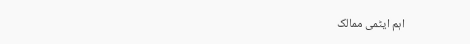اہم ایٹمی ممالک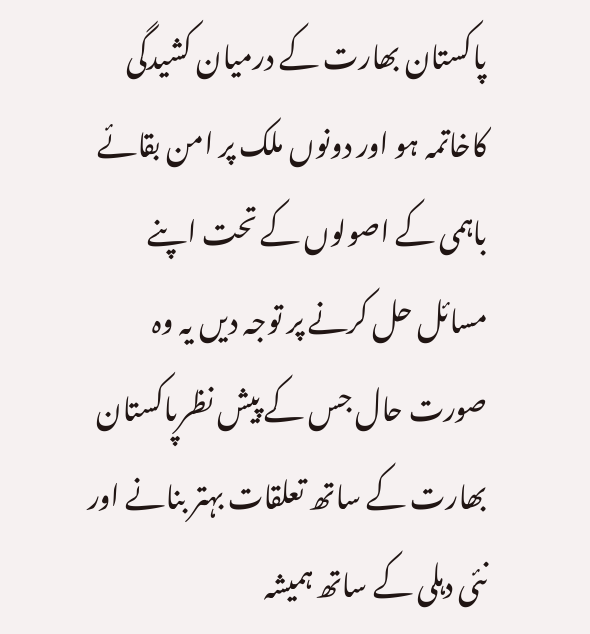پاکستان بھارت کے درمیان کشیدگی کاخاتمہ ہو اور دونوں ملک پر امن بقائے باہمی کے اصولوں کے تحت اپنے مسائل حل کرنے پر توجہ دیں یہ وہ صورت حال جس کے پیش نظرپاکستان بھارت کے ساتھ تعلقات بہتر بنانے اور نئی دہلی کے ساتھ ہمیشہ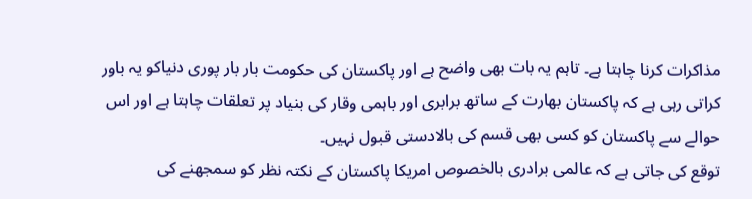مذاکرات کرنا چاہتا ہے۔ تاہم یہ بات بھی واضح ہے اور پاکستان کی حکومت بار بار پوری دنیاکو یہ باور کراتی رہی ہے کہ پاکستان بھارت کے ساتھ برابری اور باہمی وقار کی بنیاد پر تعلقات چاہتا ہے اور اس حوالے سے پاکستان کو کسی بھی قسم کی بالادستی قبول نہیں۔
توقع کی جاتی ہے کہ عالمی برادری بالخصوص امریکا پاکستان کے نکتہ نظر کو سمجھنے کی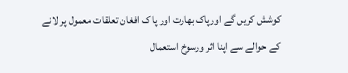کوشش کریں گے اورپاک بھارت اور پا ک افغان تعلقات معمول پر لانے کے حوالے سے اپنا اثر ورسوخ استعمال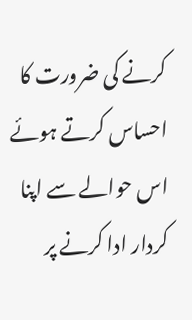کرنے کی ضرورت کا احساس کرتے ہوئے اس حوالے سے اپنا کردار ادا کرنے پر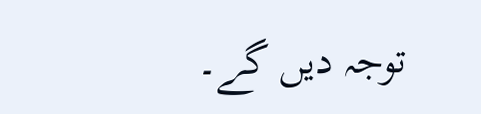توجہ دیں گے۔